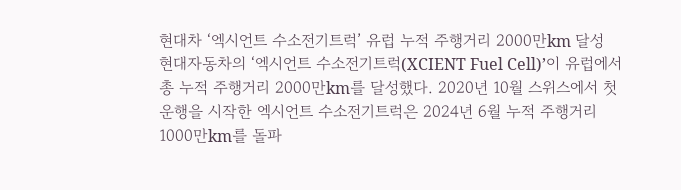현대차 ‘엑시언트 수소전기트럭’ 유럽 누적 주행거리 2000만km 달성
현대자동차의 ‘엑시언트 수소전기트럭(XCIENT Fuel Cell)’이 유럽에서 총 누적 주행거리 2000만km를 달성했다. 2020년 10월 스위스에서 첫 운행을 시작한 엑시언트 수소전기트럭은 2024년 6월 누적 주행거리 1000만km를 돌파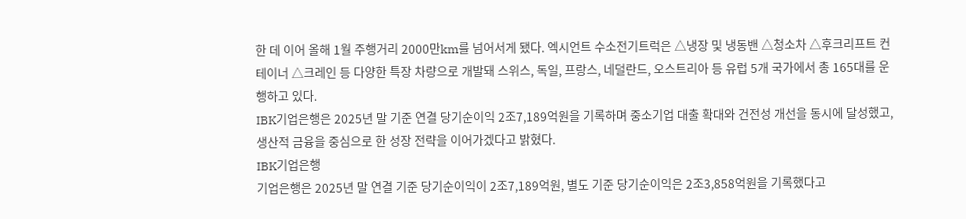한 데 이어 올해 1월 주행거리 2000만km를 넘어서게 됐다. 엑시언트 수소전기트럭은 △냉장 및 냉동밴 △청소차 △후크리프트 컨테이너 △크레인 등 다양한 특장 차량으로 개발돼 스위스, 독일, 프랑스, 네덜란드, 오스트리아 등 유럽 5개 국가에서 총 165대를 운행하고 있다.
IBK기업은행은 2025년 말 기준 연결 당기순이익 2조7,189억원을 기록하며 중소기업 대출 확대와 건전성 개선을 동시에 달성했고, 생산적 금융을 중심으로 한 성장 전략을 이어가겠다고 밝혔다.
IBK기업은행
기업은행은 2025년 말 연결 기준 당기순이익이 2조7,189억원, 별도 기준 당기순이익은 2조3,858억원을 기록했다고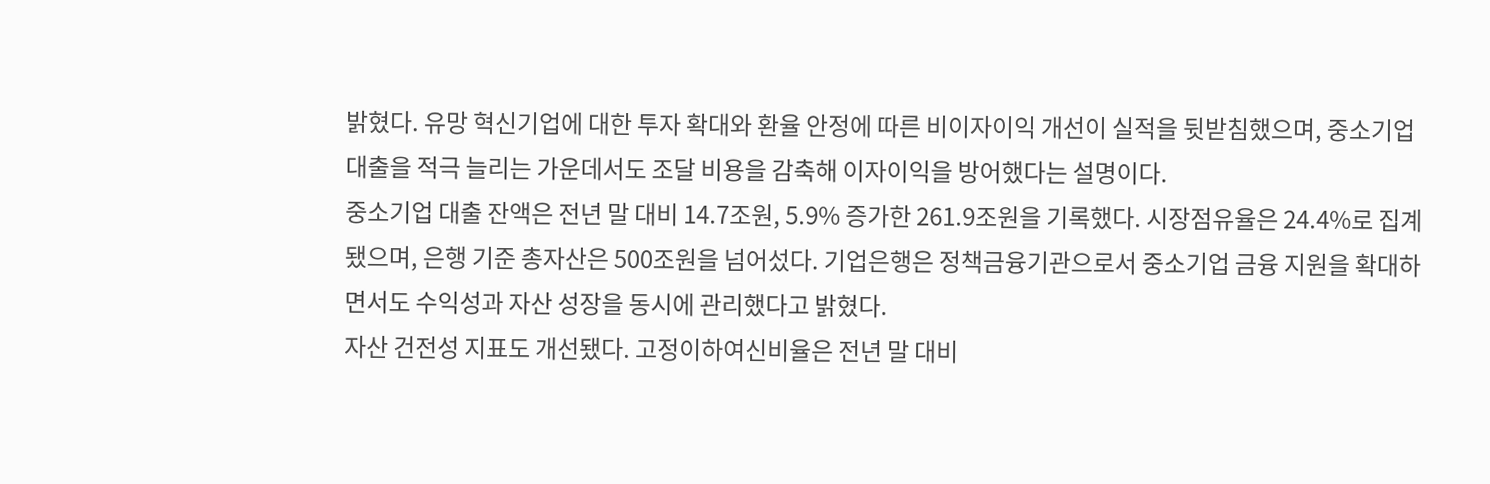밝혔다. 유망 혁신기업에 대한 투자 확대와 환율 안정에 따른 비이자이익 개선이 실적을 뒷받침했으며, 중소기업 대출을 적극 늘리는 가운데서도 조달 비용을 감축해 이자이익을 방어했다는 설명이다.
중소기업 대출 잔액은 전년 말 대비 14.7조원, 5.9% 증가한 261.9조원을 기록했다. 시장점유율은 24.4%로 집계됐으며, 은행 기준 총자산은 500조원을 넘어섰다. 기업은행은 정책금융기관으로서 중소기업 금융 지원을 확대하면서도 수익성과 자산 성장을 동시에 관리했다고 밝혔다.
자산 건전성 지표도 개선됐다. 고정이하여신비율은 전년 말 대비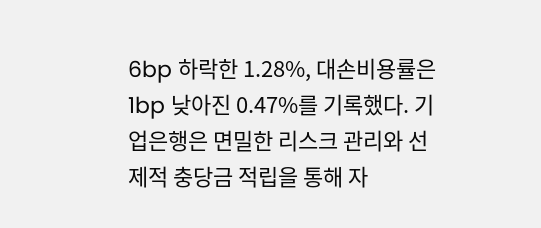6bp 하락한 1.28%, 대손비용률은 1bp 낮아진 0.47%를 기록했다. 기업은행은 면밀한 리스크 관리와 선제적 충당금 적립을 통해 자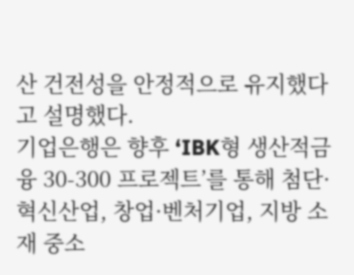산 건전성을 안정적으로 유지했다고 설명했다.
기업은행은 향후 ‘IBK형 생산적금융 30-300 프로젝트’를 통해 첨단·혁신산업, 창업·벤처기업, 지방 소재 중소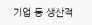기업 등 생산적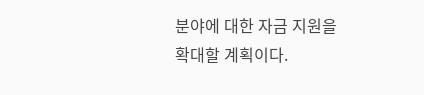분야에 대한 자금 지원을 확대할 계획이다.